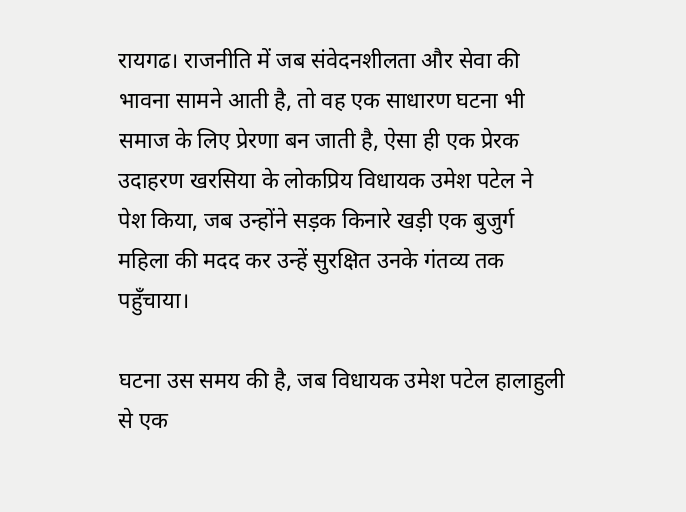रायगढ। राजनीति में जब संवेदनशीलता और सेवा की भावना सामने आती है, तो वह एक साधारण घटना भी समाज के लिए प्रेरणा बन जाती है, ऐसा ही एक प्रेरक उदाहरण खरसिया के लोकप्रिय विधायक उमेश पटेल ने पेश किया, जब उन्होंने सड़क किनारे खड़ी एक बुजुर्ग महिला की मदद कर उन्हें सुरक्षित उनके गंतव्य तक पहुँचाया।

घटना उस समय की है, जब विधायक उमेश पटेल हालाहुली से एक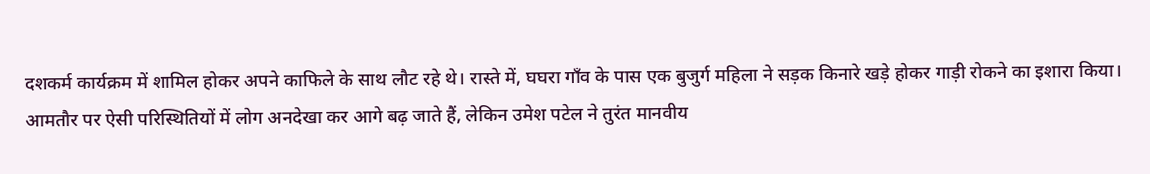दशकर्म कार्यक्रम में शामिल होकर अपने काफिले के साथ लौट रहे थे। रास्ते में, घघरा गाँव के पास एक बुजुर्ग महिला ने सड़क किनारे खड़े होकर गाड़ी रोकने का इशारा किया। आमतौर पर ऐसी परिस्थितियों में लोग अनदेखा कर आगे बढ़ जाते हैं, लेकिन उमेश पटेल ने तुरंत मानवीय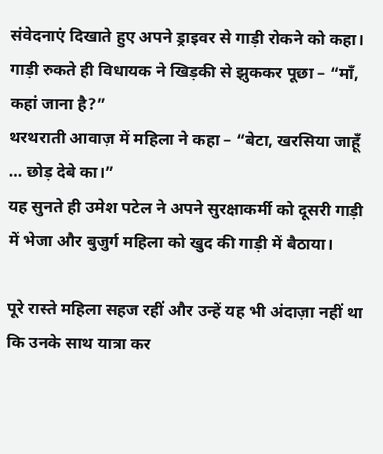संवेदनाएं दिखाते हुए अपने ड्राइवर से गाड़ी रोकने को कहा।
गाड़ी रुकते ही विधायक ने खिड़की से झुककर पूछा – “माँ, कहां जाना है?”
थरथराती आवाज़ में महिला ने कहा – “बेटा, खरसिया जाहूँ … छोड़ देबे का।”
यह सुनते ही उमेश पटेल ने अपने सुरक्षाकर्मी को दूसरी गाड़ी में भेजा और बुजुर्ग महिला को खुद की गाड़ी में बैठाया।

पूरे रास्ते महिला सहज रहीं और उन्हें यह भी अंदाज़ा नहीं था कि उनके साथ यात्रा कर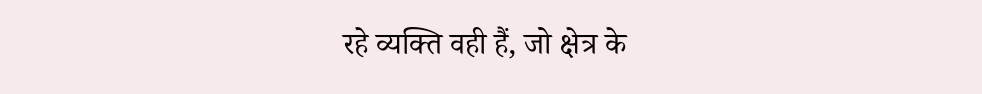रहे व्यक्ति वही हैं, जो क्षेत्र के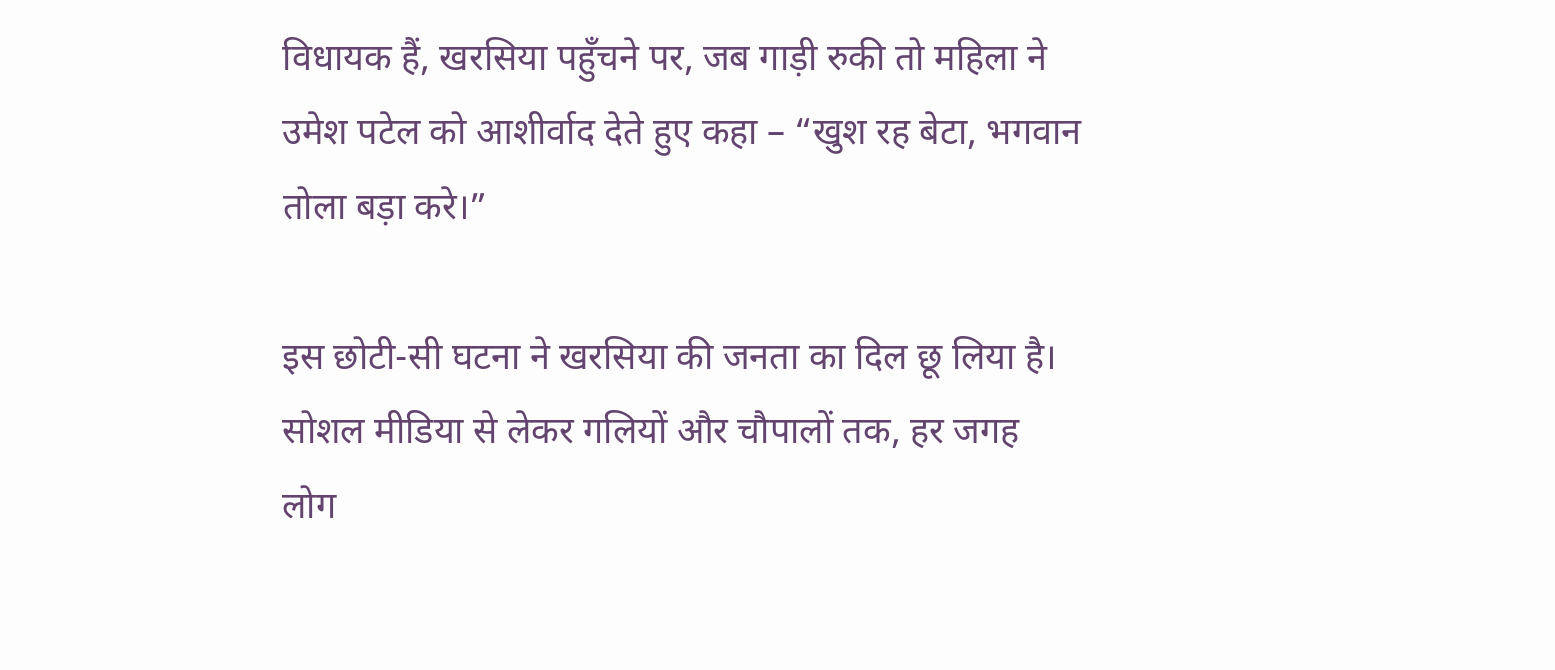विधायक हैं, खरसिया पहुँचने पर, जब गाड़ी रुकी तो महिला ने उमेश पटेल को आशीर्वाद देते हुए कहा – “खुश रह बेटा, भगवान तोला बड़ा करे।”

इस छोटी-सी घटना ने खरसिया की जनता का दिल छू लिया है। सोशल मीडिया से लेकर गलियों और चौपालों तक, हर जगह लोग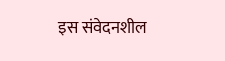इस संवेदनशील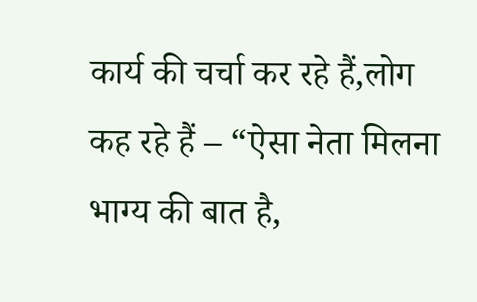कार्य की चर्चा कर रहे हैं,लोग कह रहे हैं – “ऐसा नेता मिलना भाग्य की बात है,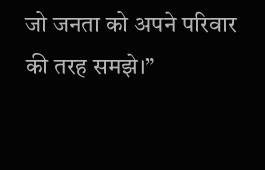जो जनता को अपने परिवार की तरह समझे।”